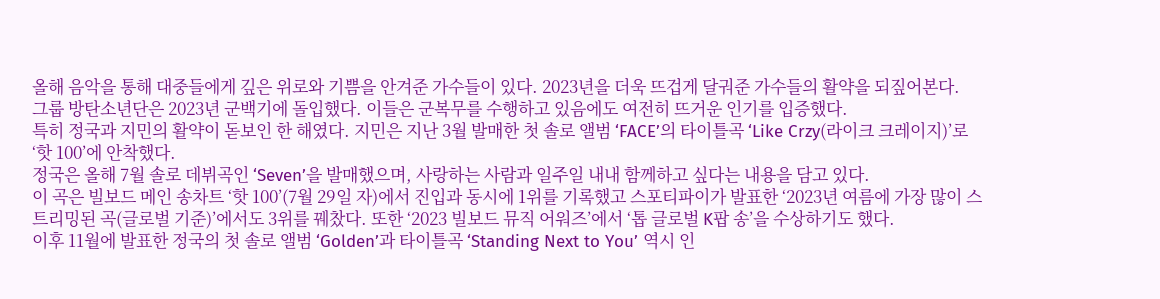올해 음악을 통해 대중들에게 깊은 위로와 기쁨을 안겨준 가수들이 있다. 2023년을 더욱 뜨겁게 달궈준 가수들의 활약을 되짚어본다.
그룹 방탄소년단은 2023년 군백기에 돌입했다. 이들은 군복무를 수행하고 있음에도 여전히 뜨거운 인기를 입증했다.
특히 정국과 지민의 활약이 돋보인 한 해였다. 지민은 지난 3월 발매한 첫 솔로 앨범 ‘FACE’의 타이틀곡 ‘Like Crzy(라이크 크레이지)’로 ‘핫 100’에 안착했다.
정국은 올해 7월 솔로 데뷔곡인 ‘Seven’을 발매했으며, 사랑하는 사람과 일주일 내내 함께하고 싶다는 내용을 담고 있다.
이 곡은 빌보드 메인 송차트 ‘핫 100’(7월 29일 자)에서 진입과 동시에 1위를 기록했고 스포티파이가 발표한 ‘2023년 여름에 가장 많이 스트리밍된 곡(글로벌 기준)’에서도 3위를 꿰찼다. 또한 ‘2023 빌보드 뮤직 어워즈’에서 ‘톱 글로벌 K팝 송’을 수상하기도 했다.
이후 11월에 발표한 정국의 첫 솔로 앨범 ‘Golden’과 타이틀곡 ‘Standing Next to You’ 역시 인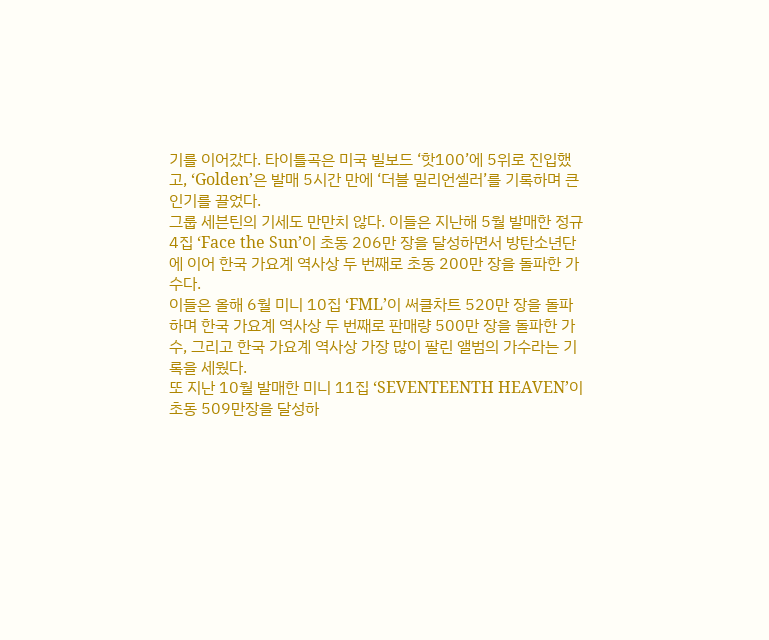기를 이어갔다. 타이틀곡은 미국 빌보드 ‘핫100’에 5위로 진입했고, ‘Golden’은 발매 5시간 만에 ‘더블 밀리언셀러’를 기록하며 큰 인기를 끌었다.
그룹 세븐틴의 기세도 만만치 않다. 이들은 지난해 5월 발매한 정규 4집 ‘Face the Sun’이 초동 206만 장을 달성하면서 방탄소년단에 이어 한국 가요계 역사상 두 번째로 초동 200만 장을 돌파한 가수다.
이들은 올해 6월 미니 10집 ‘FML’이 써클차트 520만 장을 돌파하며 한국 가요계 역사상 두 번째로 판매량 500만 장을 돌파한 가수, 그리고 한국 가요계 역사상 가장 많이 팔린 앨범의 가수라는 기록을 세웠다.
또 지난 10월 발매한 미니 11집 ‘SEVENTEENTH HEAVEN’이 초동 509만장을 달성하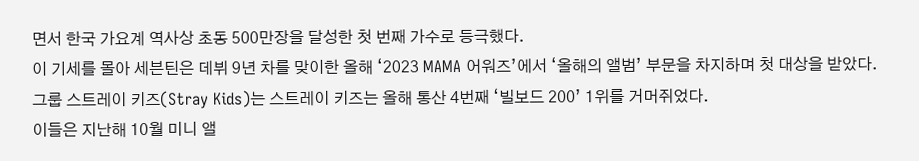면서 한국 가요계 역사상 초동 500만장을 달성한 첫 번째 가수로 등극했다.
이 기세를 몰아 세븐틴은 데뷔 9년 차를 맞이한 올해 ‘2023 MAMA 어워즈’에서 ‘올해의 앨범’ 부문을 차지하며 첫 대상을 받았다.
그룹 스트레이 키즈(Stray Kids)는 스트레이 키즈는 올해 통산 4번째 ‘빌보드 200’ 1위를 거머쥐었다.
이들은 지난해 10월 미니 앨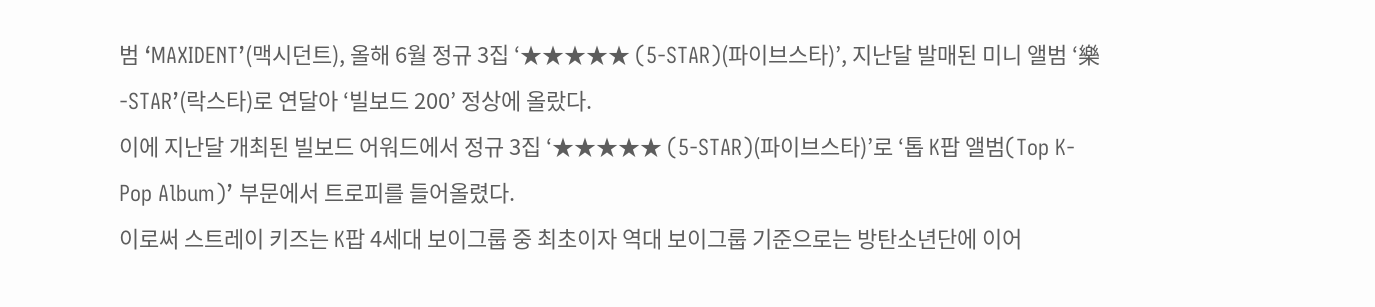범 ‘MAXIDENT’(맥시던트), 올해 6월 정규 3집 ‘★★★★★ (5-STAR)(파이브스타)’, 지난달 발매된 미니 앨범 ‘樂-STAR’(락스타)로 연달아 ‘빌보드 200’ 정상에 올랐다.
이에 지난달 개최된 빌보드 어워드에서 정규 3집 ‘★★★★★ (5-STAR)(파이브스타)’로 ‘톱 K팝 앨범(Top K-Pop Album)’ 부문에서 트로피를 들어올렸다.
이로써 스트레이 키즈는 K팝 4세대 보이그룹 중 최초이자 역대 보이그룹 기준으로는 방탄소년단에 이어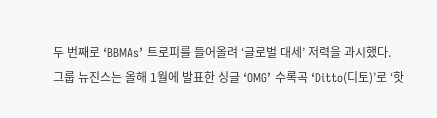두 번째로 ‘BBMAs’ 트로피를 들어올려 ‘글로벌 대세’ 저력을 과시했다.
그룹 뉴진스는 올해 1월에 발표한 싱글 ‘OMG’ 수록곡 ‘Ditto(디토)’로 ‘핫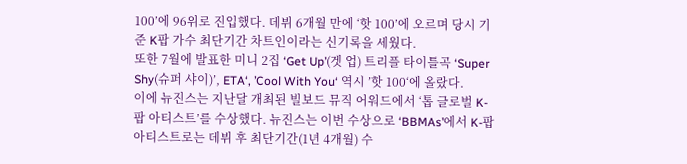100’에 96위로 진입했다. 데뷔 6개월 만에 ‘핫 100’에 오르며 당시 기준 K팝 가수 최단기간 차트인이라는 신기록을 세웠다.
또한 7월에 발표한 미니 2집 ‘Get Up’(겟 업) 트리플 타이틀곡 ‘Super Shy(슈퍼 샤이)’, ETA‘, ’Cool With You‘ 역시 ’핫 100‘에 올랐다.
이에 뉴진스는 지난달 개최된 빌보드 뮤직 어워드에서 ‘톱 글로벌 K-팝 아티스트’를 수상했다. 뉴진스는 이번 수상으로 ‘BBMAs’에서 K-팝 아티스트로는 데뷔 후 최단기간(1년 4개월) 수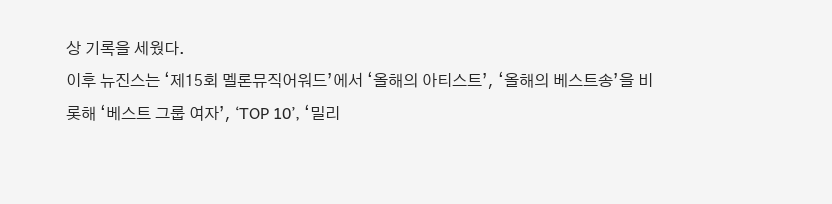상 기록을 세웠다.
이후 뉴진스는 ‘제15회 멜론뮤직어워드’에서 ‘올해의 아티스트’, ‘올해의 베스트송’을 비롯해 ‘베스트 그룹 여자’, ‘TOP 10’, ‘밀리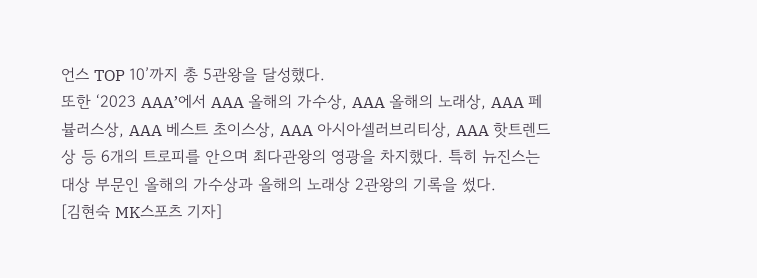언스 TOP 10’까지 총 5관왕을 달성했다.
또한 ‘2023 AAA’에서 AAA 올해의 가수상, AAA 올해의 노래상, AAA 페뷸러스상, AAA 베스트 초이스상, AAA 아시아셀러브리티상, AAA 핫트렌드상 등 6개의 트로피를 안으며 최다관왕의 영광을 차지했다. 특히 뉴진스는 대상 부문인 올해의 가수상과 올해의 노래상 2관왕의 기록을 썼다.
[김현숙 MK스포츠 기자]